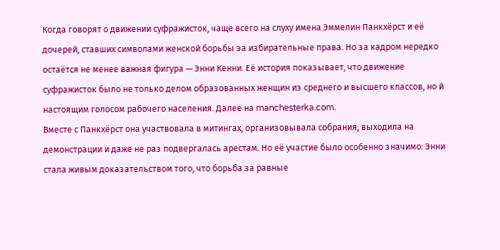Когда говорят о движении суфражисток, чаще всего на слуху имена Эммелин Панкхёрст и её дочерей, ставших символами женской борьбы за избирательные права. Но за кадром нередко остаётся не менее важная фигура — Энни Кенни. Её история показывает, что движение суфражисток было не только делом образованных женщин из среднего и высшего классов, но й настоящим голосом рабочего населения. Далее на manchesterka.com.
Вместе с Панкхёрст она участвовала в митингах, организовывала собрания, выходила на демонстрации и даже не раз подвергалась арестам. Но её участие было особенно значимо: Энни стала живым доказательством того, что борьба за равные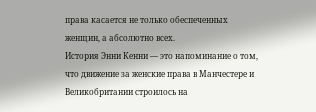права касается не только обеспеченных женщин, а абсолютно всех.
История Энни Кенни — это напоминание о том, что движение за женские права в Манчестере и Великобритании строилось на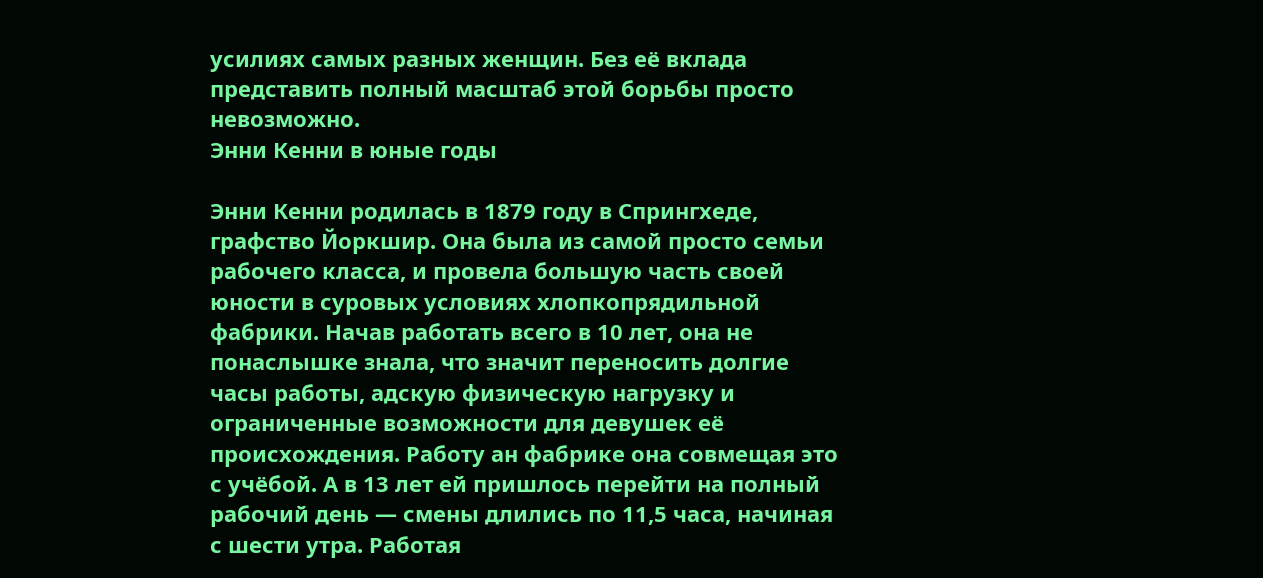усилиях самых разных женщин. Без её вклада представить полный масштаб этой борьбы просто невозможно.
Энни Кенни в юные годы

Энни Кенни родилась в 1879 году в Спрингхеде, графство Йоркшир. Она была из самой просто семьи рабочего класса, и провела большую часть своей юности в суровых условиях хлопкопрядильной фабрики. Начав работать всего в 10 лет, она не понаслышке знала, что значит переносить долгие часы работы, адскую физическую нагрузку и ограниченные возможности для девушек её происхождения. Работу ан фабрике она совмещая это с учёбой. А в 13 лет ей пришлось перейти на полный рабочий день — смены длились по 11,5 часа, начиная с шести утра. Работая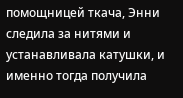помощницей ткача, Энни следила за нитями и устанавливала катушки, и именно тогда получила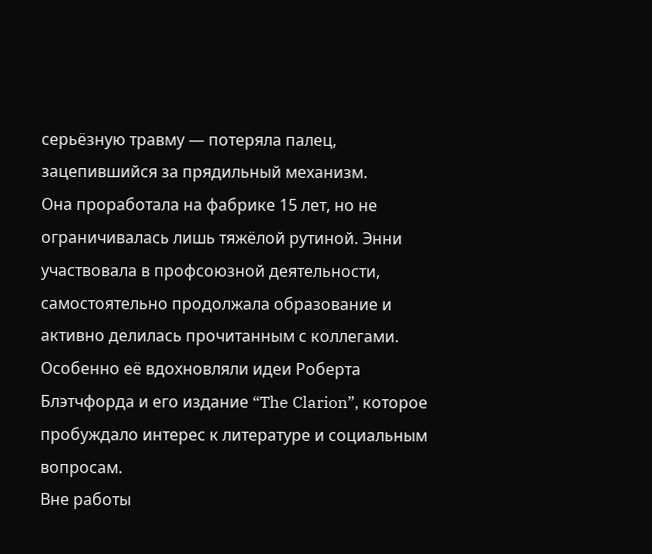серьёзную травму — потеряла палец, зацепившийся за прядильный механизм.
Она проработала на фабрике 15 лет, но не ограничивалась лишь тяжёлой рутиной. Энни участвовала в профсоюзной деятельности, самостоятельно продолжала образование и активно делилась прочитанным с коллегами. Особенно её вдохновляли идеи Роберта Блэтчфорда и его издание “The Clarion”, которое пробуждало интерес к литературе и социальным вопросам.
Вне работы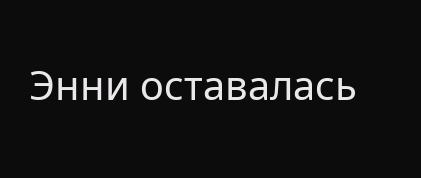Энни оставалась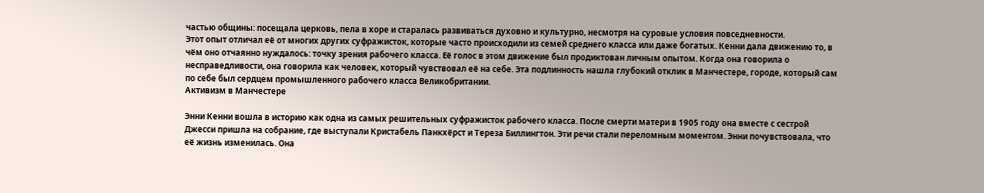частью общины: посещала церковь, пела в хоре и старалась развиваться духовно и культурно, несмотря на суровые условия повседневности.
Этот опыт отличал её от многих других суфражисток, которые часто происходили из семей среднего класса или даже богатых. Кенни дала движению то, в чём оно отчаянно нуждалось: точку зрения рабочего класса. Её голос в этом движение был продиктован личным опытом. Когда она говорила о несправедливости, она говорила как человек, который чувствовал её на себе. Эта подлинность нашла глубокий отклик в Манчестере, городе, который сам по себе был сердцем промышленного рабочего класса Великобритании.
Активизм в Манчестере

Энни Кенни вошла в историю как одна из самых решительных суфражисток рабочего класса. После смерти матери в 1905 году она вместе с сестрой Джесси пришла на собрание, где выступали Кристабель Панкхёрст и Тереза Биллингтон. Эти речи стали переломным моментом. Энни почувствовала, что её жизнь изменилась. Она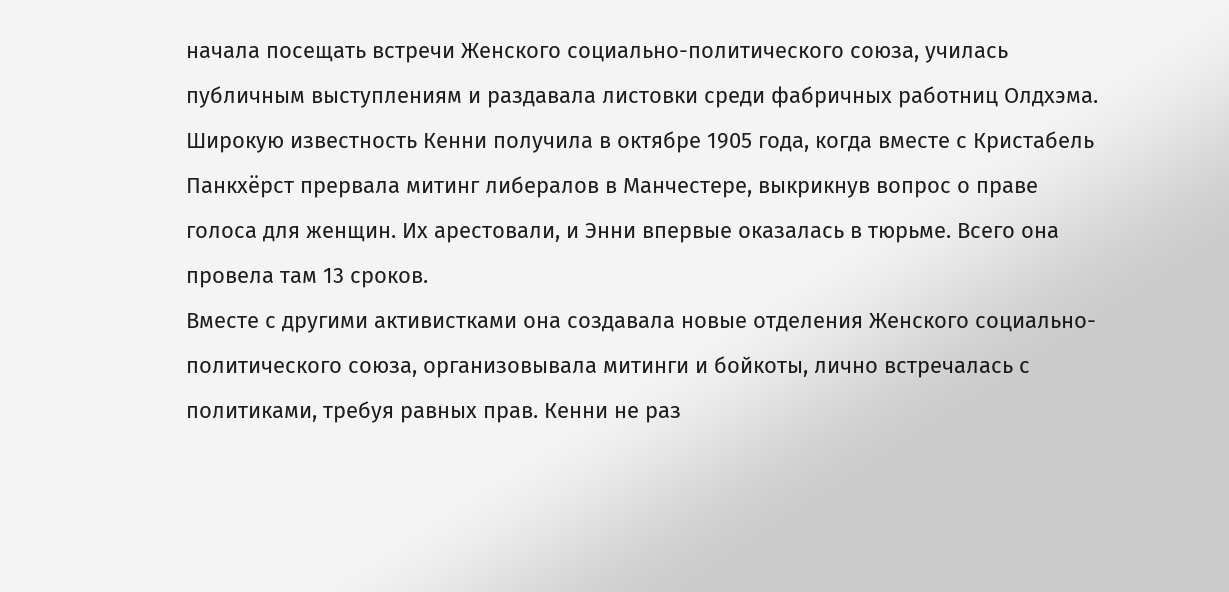начала посещать встречи Женского социально-политического союза, училась публичным выступлениям и раздавала листовки среди фабричных работниц Олдхэма.
Широкую известность Кенни получила в октябре 1905 года, когда вместе с Кристабель Панкхёрст прервала митинг либералов в Манчестере, выкрикнув вопрос о праве голоса для женщин. Их арестовали, и Энни впервые оказалась в тюрьме. Всего она провела там 13 сроков.
Вместе с другими активистками она создавала новые отделения Женского социально-политического союза, организовывала митинги и бойкоты, лично встречалась с политиками, требуя равных прав. Кенни не раз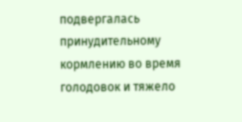подвергалась принудительному кормлению во время голодовок и тяжело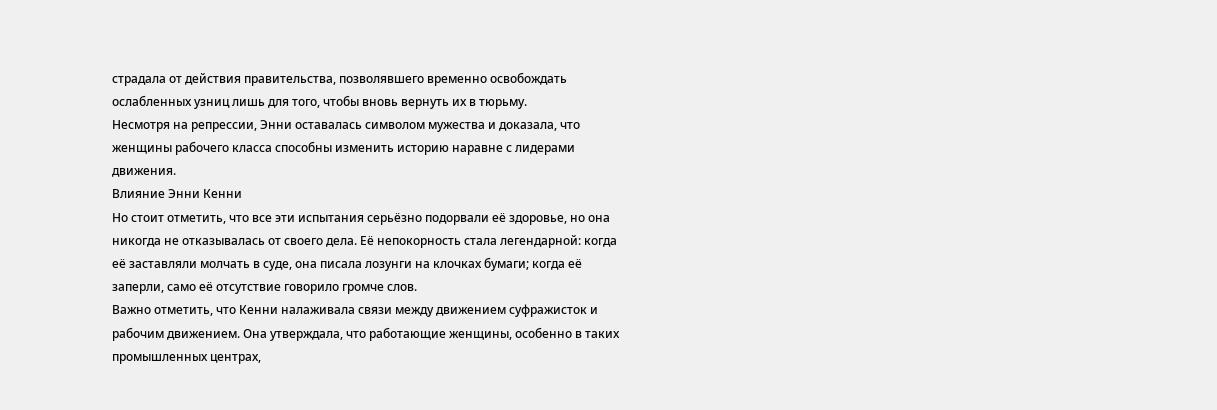страдала от действия правительства, позволявшего временно освобождать ослабленных узниц лишь для того, чтобы вновь вернуть их в тюрьму.
Несмотря на репрессии, Энни оставалась символом мужества и доказала, что женщины рабочего класса способны изменить историю наравне с лидерами движения.
Влияние Энни Кенни
Но стоит отметить, что все эти испытания серьёзно подорвали её здоровье, но она никогда не отказывалась от своего дела. Её непокорность стала легендарной: когда её заставляли молчать в суде, она писала лозунги на клочках бумаги; когда её заперли, само её отсутствие говорило громче слов.
Важно отметить, что Кенни налаживала связи между движением суфражисток и рабочим движением. Она утверждала, что работающие женщины, особенно в таких промышленных центрах,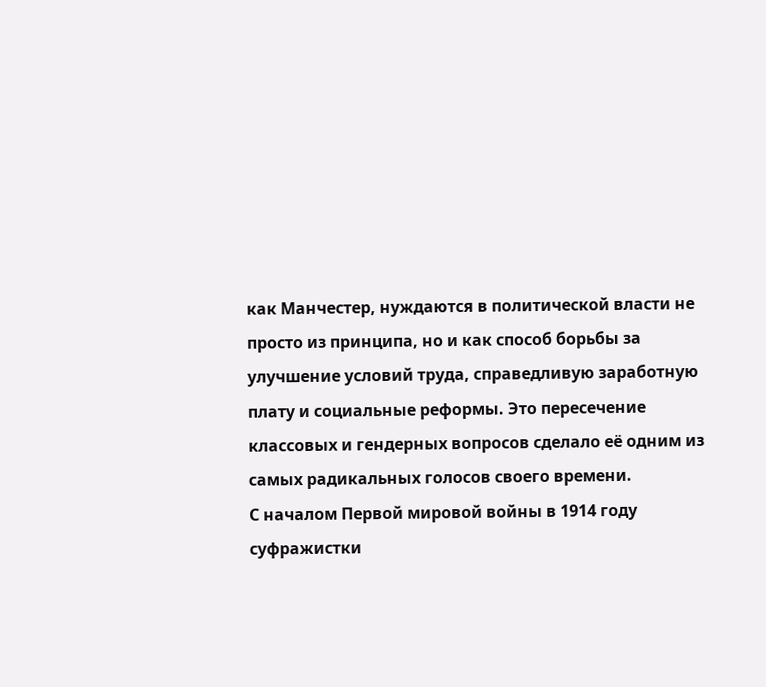как Манчестер, нуждаются в политической власти не просто из принципа, но и как способ борьбы за улучшение условий труда, справедливую заработную плату и социальные реформы. Это пересечение классовых и гендерных вопросов сделало её одним из самых радикальных голосов своего времени.
С началом Первой мировой войны в 1914 году суфражистки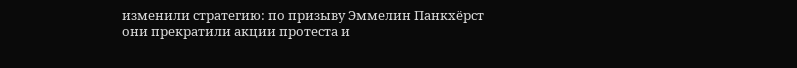изменили стратегию: по призыву Эммелин Панкхёрст они прекратили акции протеста и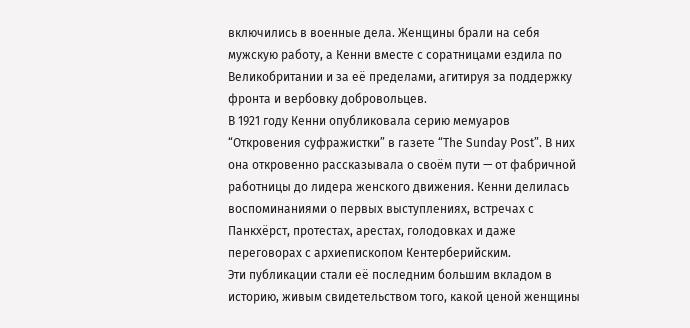включились в военные дела. Женщины брали на себя мужскую работу, а Кенни вместе с соратницами ездила по Великобритании и за её пределами, агитируя за поддержку фронта и вербовку добровольцев.
В 1921 году Кенни опубликовала серию мемуаров “Откровения суфражистки” в газете “The Sunday Post”. В них она откровенно рассказывала о своём пути — от фабричной работницы до лидера женского движения. Кенни делилась воспоминаниями о первых выступлениях, встречах с Панкхёрст, протестах, арестах, голодовках и даже переговорах с архиепископом Кентерберийским.
Эти публикации стали её последним большим вкладом в историю, живым свидетельством того, какой ценой женщины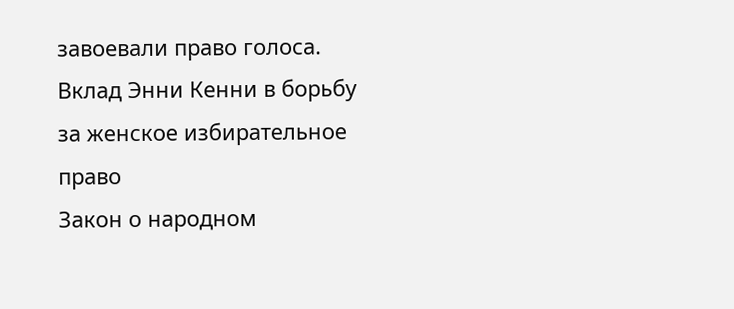завоевали право голоса.
Вклад Энни Кенни в борьбу за женское избирательное право
Закон о народном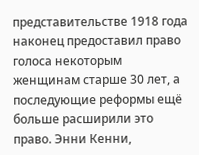представительстве 1918 года наконец предоставил право голоса некоторым женщинам старше 30 лет, а последующие реформы ещё больше расширили это право. Энни Кенни,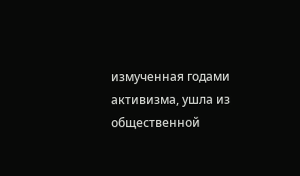измученная годами активизма, ушла из общественной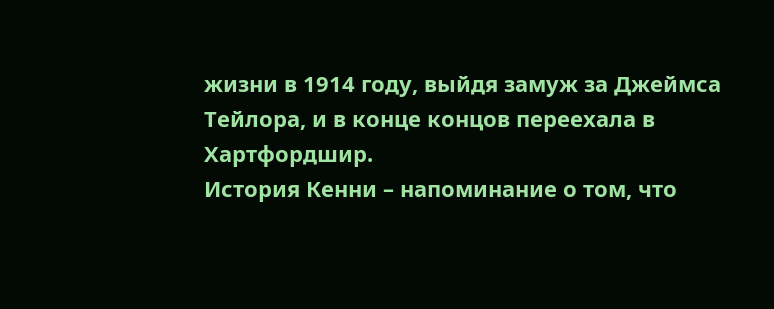жизни в 1914 году, выйдя замуж за Джеймса Тейлора, и в конце концов переехала в Хартфордшир.
История Кенни – напоминание о том, что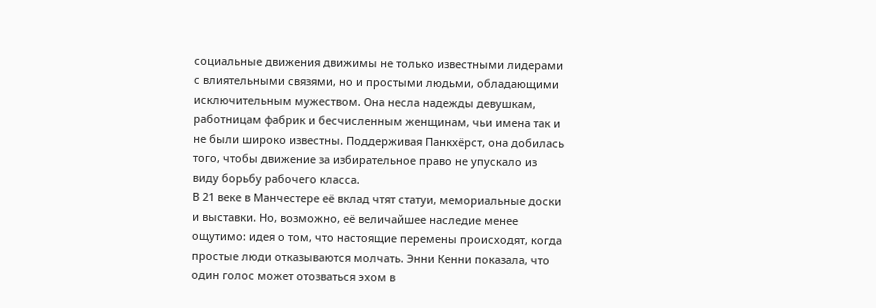социальные движения движимы не только известными лидерами с влиятельными связями, но и простыми людьми, обладающими исключительным мужеством. Она несла надежды девушкам, работницам фабрик и бесчисленным женщинам, чьи имена так и не были широко известны. Поддерживая Панкхёрст, она добилась того, чтобы движение за избирательное право не упускало из виду борьбу рабочего класса.
В 21 веке в Манчестере её вклад чтят статуи, мемориальные доски и выставки. Но, возможно, её величайшее наследие менее ощутимо: идея о том, что настоящие перемены происходят, когда простые люди отказываются молчать. Энни Кенни показала, что один голос может отозваться эхом в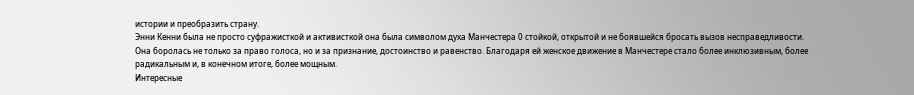истории и преобразить страну.
Энни Кенни была не просто суфражисткой и активисткой она была символом духа Манчестера 0 стойкой, открытой и не боявшейся бросать вызов несправедливости. Она боролась не только за право голоса, но и за признание, достоинство и равенство. Благодаря ей женское движение в Манчестере стало более инклюзивным, более радикальным и, в конечном итоге, более мощным.
Интересные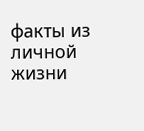факты из личной жизни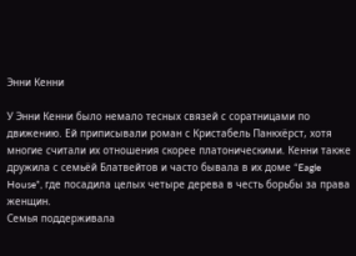Энни Кенни

У Энни Кенни было немало тесных связей с соратницами по движению. Ей приписывали роман с Кристабель Панкхёрст, хотя многие считали их отношения скорее платоническими. Кенни также дружила с семьёй Блатвейтов и часто бывала в их доме “Eagle House”, где посадила целых четыре дерева в честь борьбы за права женщин.
Семья поддерживала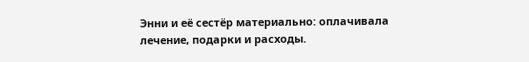Энни и её сестёр материально: оплачивала лечение, подарки и расходы.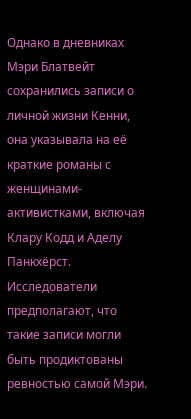Однако в дневниках Мэри Блатвейт сохранились записи о личной жизни Кенни, она указывала на её краткие романы с женщинами-активистками, включая Клару Кодд и Аделу Панкхёрст. Исследователи предполагают, что такие записи могли быть продиктованы ревностью самой Мэри.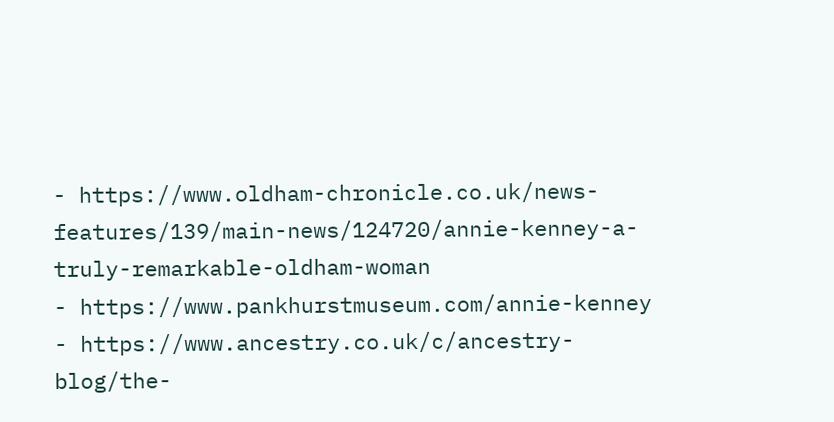- https://www.oldham-chronicle.co.uk/news-features/139/main-news/124720/annie-kenney-a-truly-remarkable-oldham-woman
- https://www.pankhurstmuseum.com/annie-kenney
- https://www.ancestry.co.uk/c/ancestry-blog/the-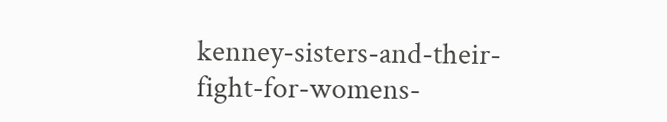kenney-sisters-and-their-fight-for-womens-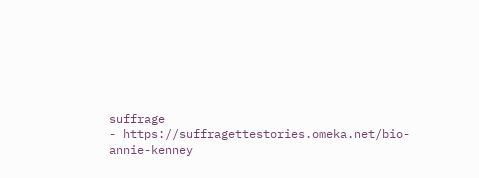suffrage
- https://suffragettestories.omeka.net/bio-annie-kenney